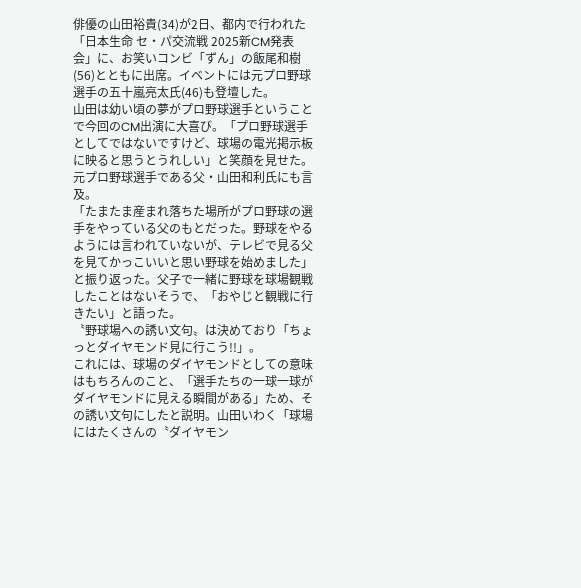俳優の山田裕貴(34)が2日、都内で行われた「日本生命 セ・パ交流戦 2025新CM発表会」に、お笑いコンビ「ずん」の飯尾和樹(56)とともに出席。イベントには元プロ野球選手の五十嵐亮太氏(46)も登壇した。
山田は幼い頃の夢がプロ野球選手ということで今回のCM出演に大喜び。「プロ野球選手としてではないですけど、球場の電光掲示板に映ると思うとうれしい」と笑顔を見せた。
元プロ野球選手である父・山田和利氏にも言及。
「たまたま産まれ落ちた場所がプロ野球の選手をやっている父のもとだった。野球をやるようには言われていないが、テレビで見る父を見てかっこいいと思い野球を始めました」と振り返った。父子で一緒に野球を球場観戦したことはないそうで、「おやじと観戦に行きたい」と語った。
〝野球場への誘い文句〟は決めており「ちょっとダイヤモンド見に行こう!!」。
これには、球場のダイヤモンドとしての意味はもちろんのこと、「選手たちの一球一球がダイヤモンドに見える瞬間がある」ため、その誘い文句にしたと説明。山田いわく「球場にはたくさんの〝ダイヤモン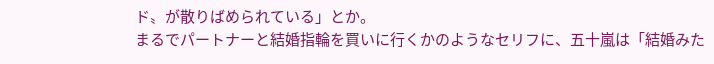ド〟が散りばめられている」とか。
まるでパートナーと結婚指輪を買いに行くかのようなセリフに、五十嵐は「結婚みた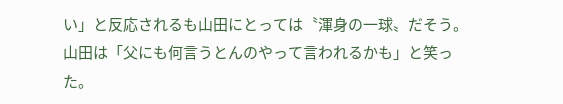い」と反応されるも山田にとっては〝渾身の一球〟だそう。山田は「父にも何言うとんのやって言われるかも」と笑った。